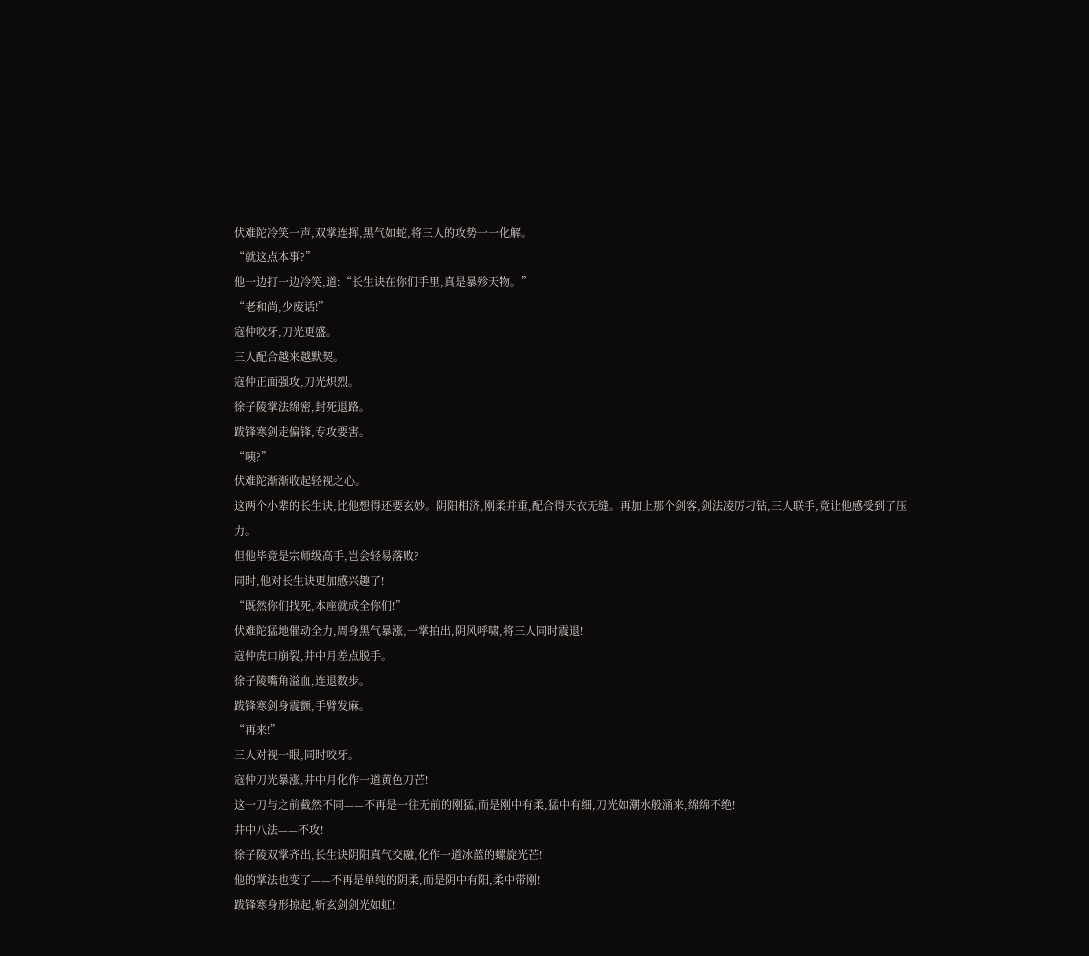伏难陀冷笑一声,双掌连挥,黑气如蛇,将三人的攻势一一化解。
“就这点本事?”
他一边打一边冷笑,道:“长生诀在你们手里,真是暴殄天物。”
“老和尚,少废话!”
寇仲咬牙,刀光更盛。
三人配合越来越默契。
寇仲正面强攻,刀光炽烈。
徐子陵掌法绵密,封死退路。
跋锋寒剑走偏锋,专攻要害。
“咦?”
伏难陀渐渐收起轻视之心。
这两个小辈的长生诀,比他想得还要玄妙。阴阳相济,刚柔并重,配合得天衣无缝。再加上那个剑客,剑法凌厉刁钻,三人联手,竟让他感受到了压力。
但他毕竟是宗师级高手,岂会轻易落败?
同时,他对长生诀更加感兴趣了!
“既然你们找死,本座就成全你们!”
伏难陀猛地催动全力,周身黑气暴涨,一掌拍出,阴风呼啸,将三人同时震退!
寇仲虎口崩裂,井中月差点脱手。
徐子陵嘴角溢血,连退数步。
跋锋寒剑身震颤,手臂发麻。
“再来!”
三人对视一眼,同时咬牙。
寇仲刀光暴涨,井中月化作一道黄色刀芒!
这一刀与之前截然不同——不再是一往无前的刚猛,而是刚中有柔,猛中有细,刀光如潮水般涌来,绵绵不绝!
井中八法——不攻!
徐子陵双掌齐出,长生诀阴阳真气交融,化作一道冰蓝的螺旋光芒!
他的掌法也变了——不再是单纯的阴柔,而是阴中有阳,柔中带刚!
跋锋寒身形掠起,斩玄剑剑光如虹!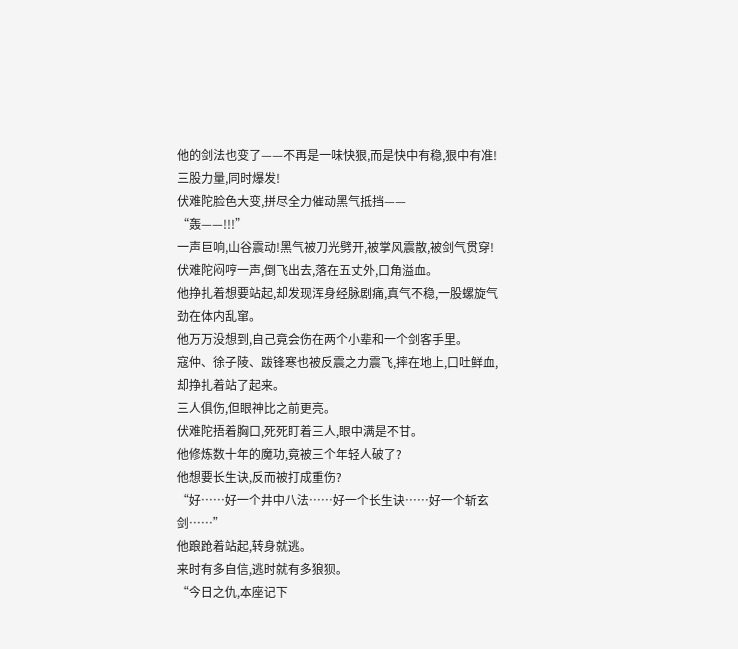他的剑法也变了——不再是一味快狠,而是快中有稳,狠中有准!
三股力量,同时爆发!
伏难陀脸色大变,拼尽全力催动黑气抵挡——
“轰——!!!”
一声巨响,山谷震动!黑气被刀光劈开,被掌风震散,被剑气贯穿!
伏难陀闷哼一声,倒飞出去,落在五丈外,口角溢血。
他挣扎着想要站起,却发现浑身经脉剧痛,真气不稳,一股螺旋气劲在体内乱窜。
他万万没想到,自己竟会伤在两个小辈和一个剑客手里。
寇仲、徐子陵、跋锋寒也被反震之力震飞,摔在地上,口吐鲜血,却挣扎着站了起来。
三人俱伤,但眼神比之前更亮。
伏难陀捂着胸口,死死盯着三人,眼中满是不甘。
他修炼数十年的魔功,竟被三个年轻人破了?
他想要长生诀,反而被打成重伤?
“好……好一个井中八法……好一个长生诀……好一个斩玄剑……”
他踉跄着站起,转身就逃。
来时有多自信,逃时就有多狼狈。
“今日之仇,本座记下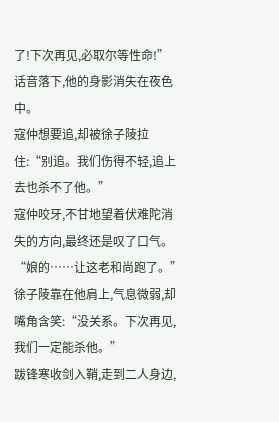了!下次再见,必取尔等性命!”
话音落下,他的身影消失在夜色中。
寇仲想要追,却被徐子陵拉住:“别追。我们伤得不轻,追上去也杀不了他。”
寇仲咬牙,不甘地望着伏难陀消失的方向,最终还是叹了口气。
“娘的……让这老和尚跑了。”
徐子陵靠在他肩上,气息微弱,却嘴角含笑:“没关系。下次再见,我们一定能杀他。”
跋锋寒收剑入鞘,走到二人身边,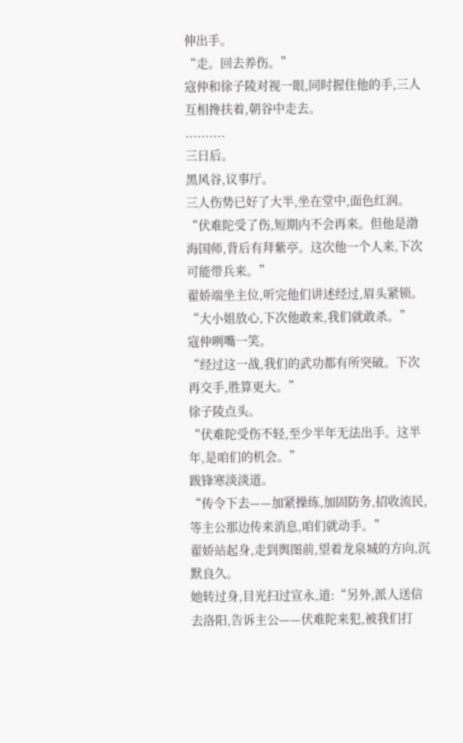伸出手。
“走。回去养伤。”
寇仲和徐子陵对视一眼,同时握住他的手,三人互相搀扶着,朝谷中走去。
..........
三日后。
黑风谷,议事厅。
三人伤势已好了大半,坐在堂中,面色红润。
“伏难陀受了伤,短期内不会再来。但他是渤海国师,背后有拜紫亭。这次他一个人来,下次可能带兵来。”
翟娇端坐主位,听完他们讲述经过,眉头紧锁。
“大小姐放心,下次他敢来,我们就敢杀。”
寇仲咧嘴一笑。
“经过这一战,我们的武功都有所突破。下次再交手,胜算更大。”
徐子陵点头。
“伏难陀受伤不轻,至少半年无法出手。这半年,是咱们的机会。”
跋锋寒淡淡道。
“传令下去——加紧操练,加固防务,招收流民,等主公那边传来消息,咱们就动手。”
翟娇站起身,走到舆图前,望着龙泉城的方向,沉默良久。
她转过身,目光扫过宣永,道:“另外,派人送信去洛阳,告诉主公——伏难陀来犯,被我们打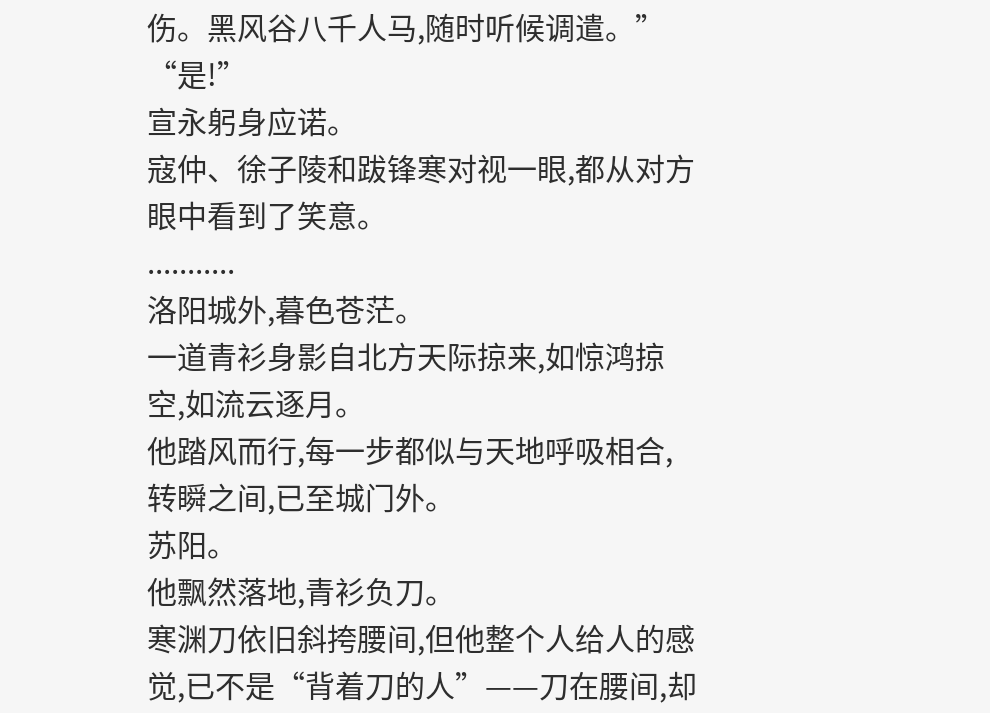伤。黑风谷八千人马,随时听候调遣。”
“是!”
宣永躬身应诺。
寇仲、徐子陵和跋锋寒对视一眼,都从对方眼中看到了笑意。
...........
洛阳城外,暮色苍茫。
一道青衫身影自北方天际掠来,如惊鸿掠空,如流云逐月。
他踏风而行,每一步都似与天地呼吸相合,转瞬之间,已至城门外。
苏阳。
他飘然落地,青衫负刀。
寒渊刀依旧斜挎腰间,但他整个人给人的感觉,已不是“背着刀的人”——刀在腰间,却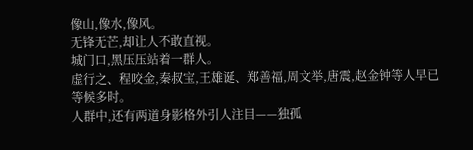像山,像水,像风。
无锋无芒,却让人不敢直视。
城门口,黑压压站着一群人。
虚行之、程咬金,秦叔宝,王雄诞、郑善福,周文举,唐震,赵金钟等人早已等候多时。
人群中,还有两道身影格外引人注目——独孤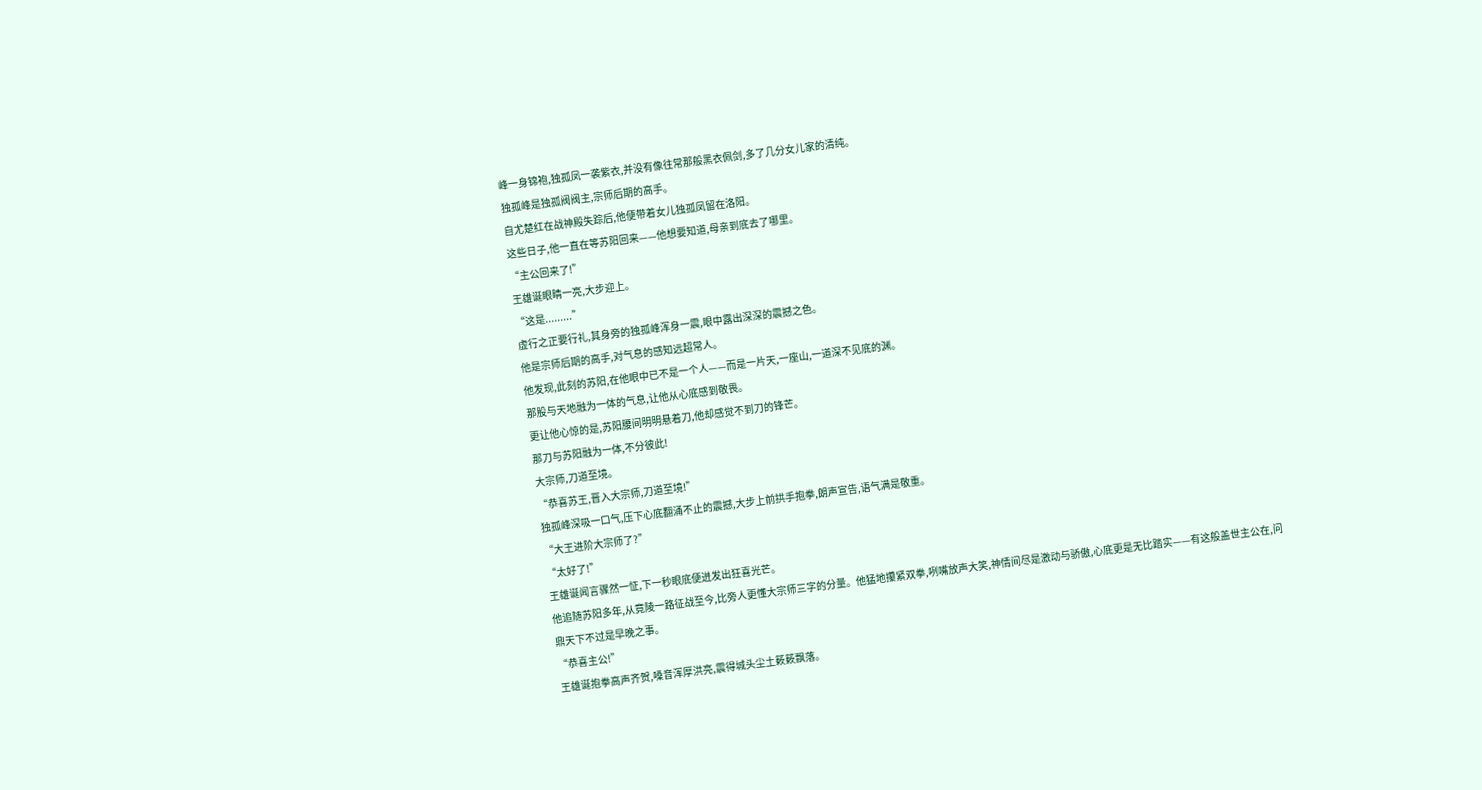峰一身锦袍,独孤凤一袭紫衣,并没有像往常那般黑衣佩剑,多了几分女儿家的清纯。
独孤峰是独孤阀阀主,宗师后期的高手。
自尤楚红在战神殿失踪后,他便带着女儿独孤凤留在洛阳。
这些日子,他一直在等苏阳回来——他想要知道,母亲到底去了哪里。
“主公回来了!”
王雄诞眼睛一亮,大步迎上。
“这是.........”
虚行之正要行礼,其身旁的独孤峰浑身一震,眼中露出深深的震撼之色。
他是宗师后期的高手,对气息的感知远超常人。
他发现,此刻的苏阳,在他眼中已不是一个人——而是一片天,一座山,一道深不见底的渊。
那股与天地融为一体的气息,让他从心底感到敬畏。
更让他心惊的是,苏阳腰间明明悬着刀,他却感觉不到刀的锋芒。
那刀与苏阳融为一体,不分彼此!
大宗师,刀道至境。
“恭喜苏王,晋入大宗师,刀道至境!”
独孤峰深吸一口气,压下心底翻涌不止的震撼,大步上前拱手抱拳,朗声宣告,语气满是敬重。
“大王进阶大宗师了?”
“太好了!”
王雄诞闻言骤然一怔,下一秒眼底便迸发出狂喜光芒。
他追随苏阳多年,从竟陵一路征战至今,比旁人更懂大宗师三字的分量。他猛地攥紧双拳,咧嘴放声大笑,神情间尽是激动与骄傲,心底更是无比踏实——有这般盖世主公在,问鼎天下不过是早晚之事。
“恭喜主公!”
王雄诞抱拳高声齐贺,嗓音浑厚洪亮,震得城头尘土簌簌飘落。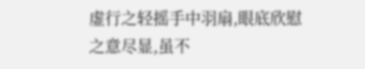虚行之轻摇手中羽扇,眼底欣慰之意尽显,虽不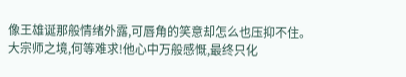像王雄诞那般情绪外露,可唇角的笑意却怎么也压抑不住。
大宗师之境,何等难求!他心中万般感慨,最终只化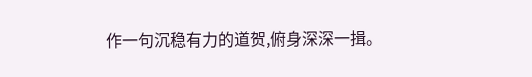作一句沉稳有力的道贺,俯身深深一揖。